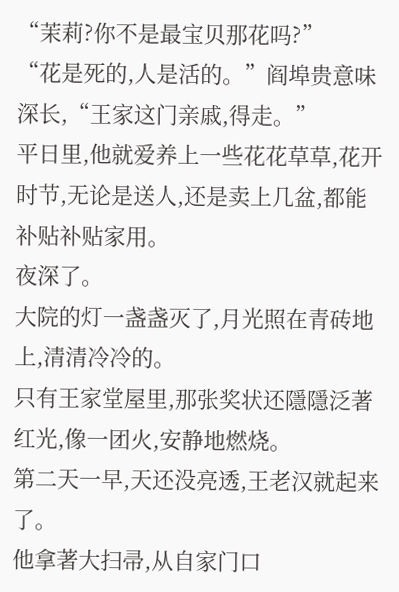“茉莉?你不是最宝贝那花吗?”
“花是死的,人是活的。”阎埠贵意味深长,“王家这门亲戚,得走。”
平日里,他就爱养上一些花花草草,花开时节,无论是送人,还是卖上几盆,都能补贴补贴家用。
夜深了。
大院的灯一盏盏灭了,月光照在青砖地上,清清冷冷的。
只有王家堂屋里,那张奖状还隱隱泛著红光,像一团火,安静地燃烧。
第二天一早,天还没亮透,王老汉就起来了。
他拿著大扫帚,从自家门口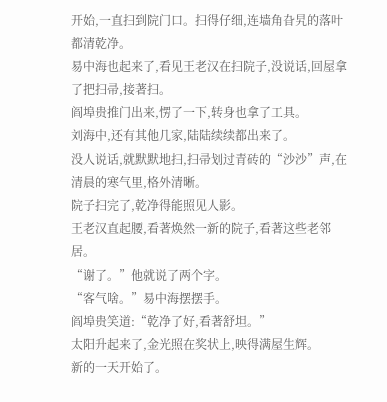开始,一直扫到院门口。扫得仔细,连墙角旮旯的落叶都清乾净。
易中海也起来了,看见王老汉在扫院子,没说话,回屋拿了把扫帚,接著扫。
阎埠贵推门出来,愣了一下,转身也拿了工具。
刘海中,还有其他几家,陆陆续续都出来了。
没人说话,就默默地扫,扫帚划过青砖的“沙沙”声,在清晨的寒气里,格外清晰。
院子扫完了,乾净得能照见人影。
王老汉直起腰,看著焕然一新的院子,看著这些老邻居。
“谢了。”他就说了两个字。
“客气啥。”易中海摆摆手。
阎埠贵笑道:“乾净了好,看著舒坦。”
太阳升起来了,金光照在奖状上,映得满屋生辉。
新的一天开始了。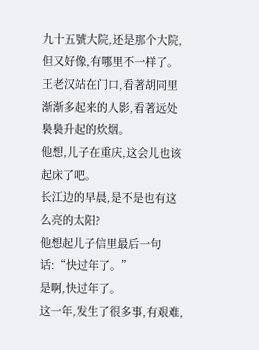九十五號大院,还是那个大院,但又好像,有哪里不一样了。
王老汉站在门口,看著胡同里渐渐多起来的人影,看著远处裊裊升起的炊烟。
他想,儿子在重庆,这会儿也该起床了吧。
长江边的早晨,是不是也有这么亮的太阳?
他想起儿子信里最后一句话:“快过年了。”
是啊,快过年了。
这一年,发生了很多事,有艰难,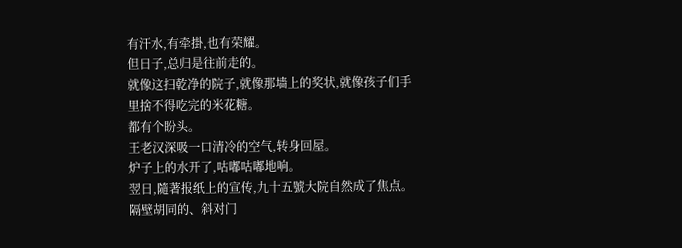有汗水,有牵掛,也有荣耀。
但日子,总归是往前走的。
就像这扫乾净的院子,就像那墙上的奖状,就像孩子们手里捨不得吃完的米花糖。
都有个盼头。
王老汉深吸一口清冷的空气,转身回屋。
炉子上的水开了,咕嘟咕嘟地响。
翌日,隨著报纸上的宣传,九十五號大院自然成了焦点。
隔壁胡同的、斜对门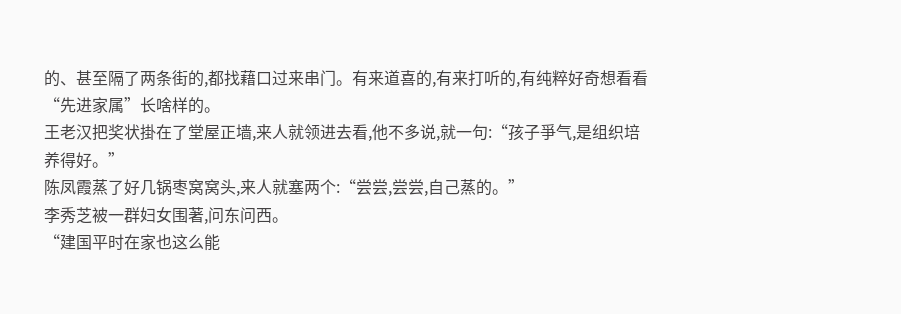的、甚至隔了两条街的,都找藉口过来串门。有来道喜的,有来打听的,有纯粹好奇想看看“先进家属”长啥样的。
王老汉把奖状掛在了堂屋正墙,来人就领进去看,他不多说,就一句:“孩子爭气,是组织培养得好。”
陈凤霞蒸了好几锅枣窝窝头,来人就塞两个:“尝尝,尝尝,自己蒸的。”
李秀芝被一群妇女围著,问东问西。
“建国平时在家也这么能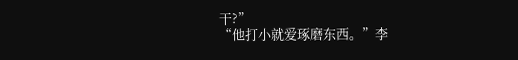干?”
“他打小就爱琢磨东西。”李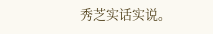秀芝实话实说。